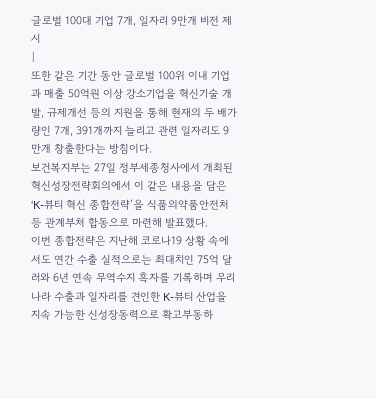글로벌 100대 기업 7개, 일자리 9만개 비전 제시
|
또한 같은 기간 동안 글로벌 100위 이내 기업과 매출 50억원 이상 강소기업을 혁신기술 개발, 규제개선 등의 지원을 통해 현재의 두 배가량인 7개, 391개까지 늘리고 관련 일자리도 9만개 창출한다는 방침이다.
보건복지부는 27일 정부세종청사에서 개최된 혁신성장전략회의에서 이 같은 내용을 담은 ‘K-뷰티 혁신 종합전략’을 식품의약품안전처 등 관계부처 합동으로 마련해 발표했다.
이번 종합전략은 지난해 코로나19 상황 속에서도 연간 수출 실적으로는 최대치인 75억 달러와 6년 연속 무역수지 흑자를 기록하며 우리나라 수출과 일자리를 견인한 K-뷰티 산업을 지속 가능한 신성장동력으로 확고부동하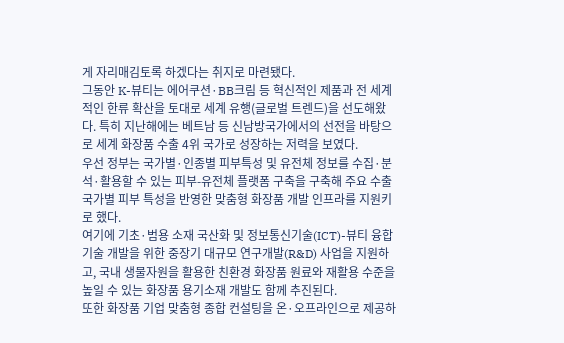게 자리매김토록 하겠다는 취지로 마련됐다.
그동안 K-뷰티는 에어쿠션·BB크림 등 혁신적인 제품과 전 세계적인 한류 확산을 토대로 세계 유행(글로벌 트렌드)을 선도해왔다. 특히 지난해에는 베트남 등 신남방국가에서의 선전을 바탕으로 세계 화장품 수출 4위 국가로 성장하는 저력을 보였다.
우선 정부는 국가별·인종별 피부특성 및 유전체 정보를 수집·분석·활용할 수 있는 피부-유전체 플랫폼 구축을 구축해 주요 수출국가별 피부 특성을 반영한 맞춤형 화장품 개발 인프라를 지원키로 했다.
여기에 기초·범용 소재 국산화 및 정보통신기술(ICT)-뷰티 융합기술 개발을 위한 중장기 대규모 연구개발(R&D) 사업을 지원하고, 국내 생물자원을 활용한 친환경 화장품 원료와 재활용 수준을 높일 수 있는 화장품 용기소재 개발도 함께 추진된다.
또한 화장품 기업 맞춤형 종합 컨설팅을 온·오프라인으로 제공하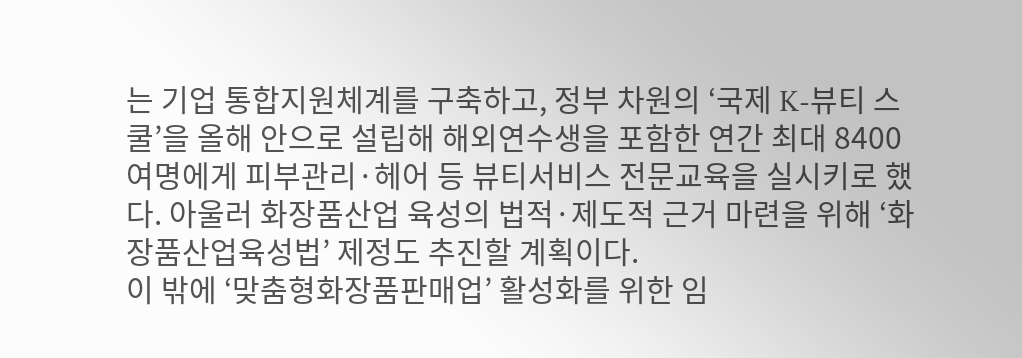는 기업 통합지원체계를 구축하고, 정부 차원의 ‘국제 K-뷰티 스쿨’을 올해 안으로 설립해 해외연수생을 포함한 연간 최대 8400여명에게 피부관리·헤어 등 뷰티서비스 전문교육을 실시키로 했다. 아울러 화장품산업 육성의 법적·제도적 근거 마련을 위해 ‘화장품산업육성법’ 제정도 추진할 계획이다.
이 밖에 ‘맞춤형화장품판매업’ 활성화를 위한 임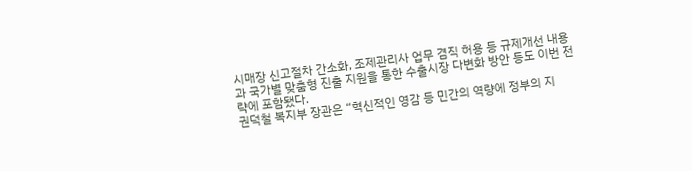시매장 신고절차 간소화, 조제관리사 업무 겸직 허용 등 규제개선 내용과 국가별 맞춤형 진출 지원을 통한 수출시장 다변화 방안 등도 이번 전략에 포함됐다.
권덕철 복지부 장관은 “혁신적인 영감 등 민간의 역량에 정부의 지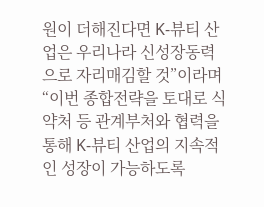원이 더해진다면 K-뷰티 산업은 우리나라 신성장동력으로 자리매김할 것”이라며 “이번 종합전략을 토대로 식약처 등 관계부처와 협력을 통해 K-뷰티 산업의 지속적인 성장이 가능하도록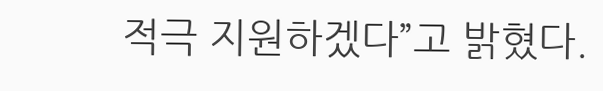적극 지원하겠다”고 밝혔다.